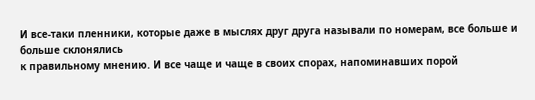И все-таки пленники, которые даже в мыслях друг друга называли по номерам, все больше и больше склонялись
к правильному мнению. И все чаще и чаще в своих спорах, напоминавших порой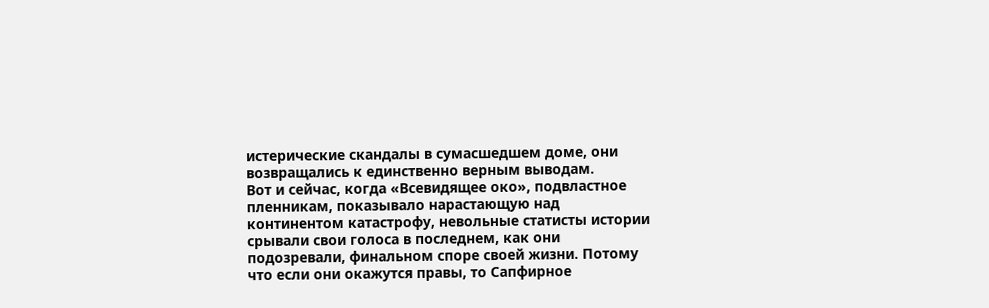истерические скандалы в сумасшедшем доме, они возвращались к единственно верным выводам.
Вот и сейчас, когда «Всевидящее око», подвластное пленникам, показывало нарастающую над континентом катастрофу, невольные статисты истории срывали свои голоса в последнем, как они подозревали, финальном споре своей жизни. Потому что если они окажутся правы, то Сапфирное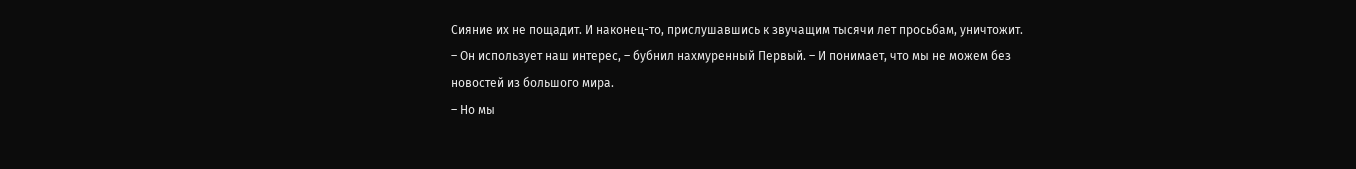Сияние их не пощадит. И наконец-то, прислушавшись к звучащим тысячи лет просьбам, уничтожит.
– Он использует наш интерес, – бубнил нахмуренный Первый. – И понимает, что мы не можем без новостей из большого мира.
– Но мы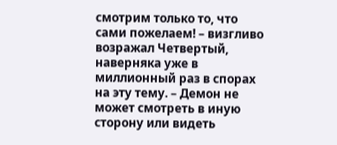смотрим только то, что сами пожелаем! – визгливо возражал Четвертый, наверняка уже в миллионный раз в спорах на эту тему. – Демон не может смотреть в иную сторону или видеть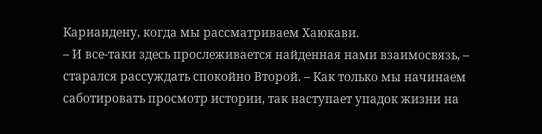Кариандену, когда мы рассматриваем Хаюкави.
– И все-таки здесь прослеживается найденная нами взаимосвязь, – старался рассуждать спокойно Второй. – Как только мы начинаем саботировать просмотр истории, так наступает упадок жизни на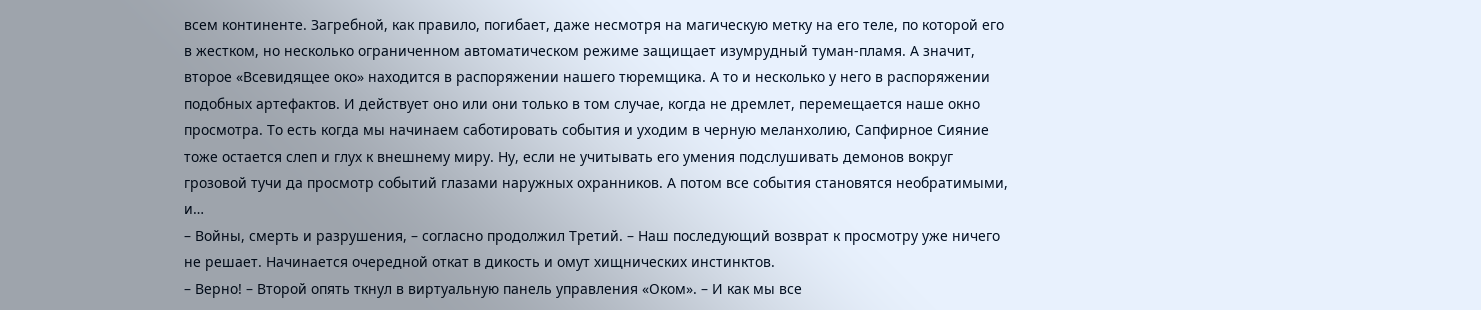всем континенте. Загребной, как правило, погибает, даже несмотря на магическую метку на его теле, по которой его в жестком, но несколько ограниченном автоматическом режиме защищает изумрудный туман-пламя. А значит, второе «Всевидящее око» находится в распоряжении нашего тюремщика. А то и несколько у него в распоряжении подобных артефактов. И действует оно или они только в том случае, когда не дремлет, перемещается наше окно просмотра. То есть когда мы начинаем саботировать события и уходим в черную меланхолию, Сапфирное Сияние тоже остается слеп и глух к внешнему миру. Ну, если не учитывать его умения подслушивать демонов вокруг грозовой тучи да просмотр событий глазами наружных охранников. А потом все события становятся необратимыми, и…
– Войны, смерть и разрушения, – согласно продолжил Третий. – Наш последующий возврат к просмотру уже ничего не решает. Начинается очередной откат в дикость и омут хищнических инстинктов.
– Верно! – Второй опять ткнул в виртуальную панель управления «Оком». – И как мы все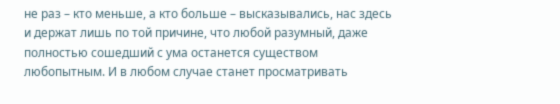не раз – кто меньше, а кто больше – высказывались, нас здесь и держат лишь по той причине, что любой разумный, даже полностью сошедший с ума останется существом любопытным. И в любом случае станет просматривать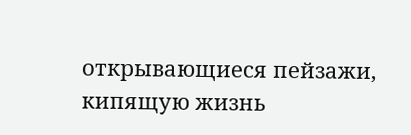открывающиеся пейзажи, кипящую жизнь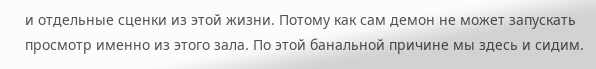и отдельные сценки из этой жизни. Потому как сам демон не может запускать просмотр именно из этого зала. По этой банальной причине мы здесь и сидим.